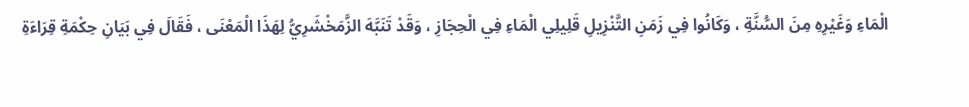الْمَاءِ وَغَيْرِهِ مِنَ السُّنَّةِ ، وَكَانُوا فِي زَمَنِ التَّنْزِيلِ قَلِيلِي الْمَاءِ فِي الْحِجَازِ ، وَقَدْ تَنَبَّهَ الزَّمَخْشَرِيُّ لِهَذَا الْمَعْنَى ، فَقَالَ فِي بَيَانِ حِكْمَةِ قِرَاءَةِ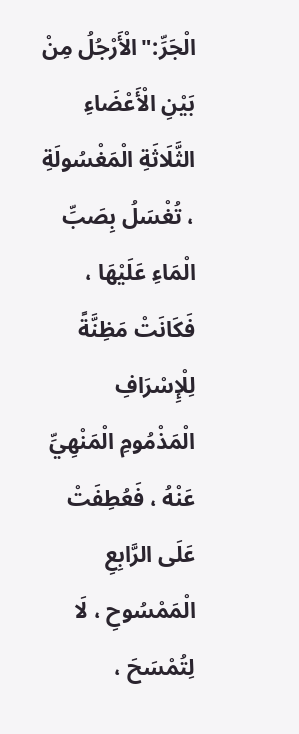الْجَرِّ:"الْأَرْجُلُ مِنْ بَيْنِ الْأَعْضَاءِ الثَّلَاثَةِ الْمَغْسُولَةِ ، تُغْسَلُ بِصَبِّ الْمَاءِ عَلَيْهَا ، فَكَانَتْ مَظِنَّةً لِلْإِسْرَافِ الْمَذْمُومِ الْمَنْهِيِّ عَنْهُ ، فَعُطِفَتْ عَلَى الرَّابِعِ الْمَمْسُوحِ ، لَا لِتُمْسَحَ ،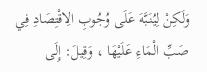وَلَكِنْ لِيُنَبَّهَ عَلَى وُجُوبِ الِاقْتِصَادِ فِي صَبِّ الْمَاءِ عَلَيْهَا ، وَقِيلَ: إِلَى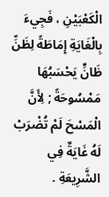الْكَعْبَيْنِ ، فَجِيءَ بِالْغَايَةِ إِمَاطَةً لِظَنِّ ظَانٍّ يَحْسَبُهَا مَمْسُوحَةً ; لِأَنَّ الْمَسْحَ لَمْ تُضْرَبْ لَهُ غَايَةٌ فِي الشَّرِيعَةِ .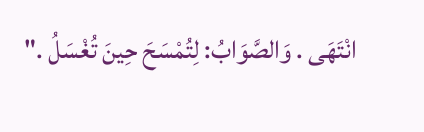انْتَهَى . وَالصَّوَابُ: لِتُمْسَحَ حِينَ تُغْسَلُ ."